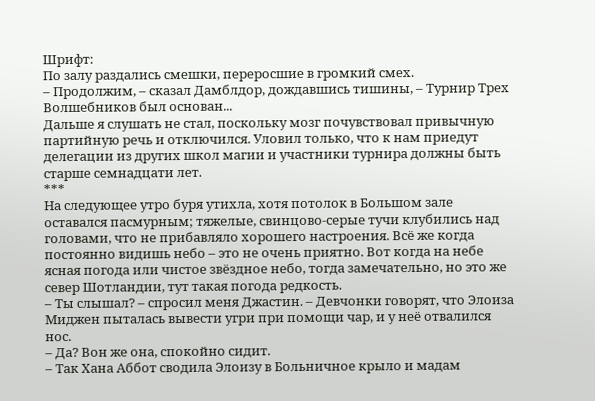Шрифт:
По залу раздались смешки, переросшие в громкий смех.
– Продолжим, – сказал Дамблдор, дождавшись тишины, – Турнир Трех Волшебников был основан...
Дальше я слушать не стал, поскольку мозг почувствовал привычную партийную речь и отключился. Уловил только, что к нам приедут делегации из других школ магии и участники турнира должны быть старше семнадцати лет.
***
На следующее утро буря утихла, хотя потолок в Большом зале оставался пасмурным; тяжелые, свинцово-серые тучи клубились над головами, что не прибавляло хорошего настроения. Всё же когда постоянно видишь небо – это не очень приятно. Вот когда на небе ясная погода или чистое звёздное небо, тогда замечательно, но это же север Шотландии, тут такая погода редкость.
– Ты слышал? – спросил меня Джастин. – Девчонки говорят, что Элоиза Миджен пыталась вывести угри при помощи чар, и у неё отвалился нос.
– Да? Вон же она, спокойно сидит.
– Так Хана Аббот сводила Элоизу в Больничное крыло и мадам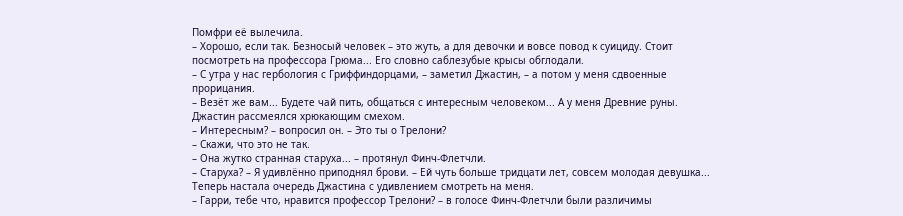Помфри её вылечила.
– Хорошо, если так. Безносый человек – это жуть, а для девочки и вовсе повод к суициду. Стоит посмотреть на профессора Грюма... Его словно саблезубые крысы обглодали.
– С утра у нас гербология с Гриффиндорцами, – заметил Джастин, – а потом у меня сдвоенные прорицания.
– Везёт же вам... Будете чай пить, общаться с интересным человеком... А у меня Древние руны.
Джастин рассмеялся хрюкающим смехом.
– Интересным? – вопросил он. – Это ты о Трелони?
– Скажи, что это не так.
– Она жутко странная старуха... – протянул Финч-Флетчли.
– Старуха? – Я удивлённо приподнял брови. – Ей чуть больше тридцати лет, совсем молодая девушка...
Теперь настала очередь Джастина с удивлением смотреть на меня.
– Гарри, тебе что, нравится профессор Трелони? – в голосе Финч-Флетчли были различимы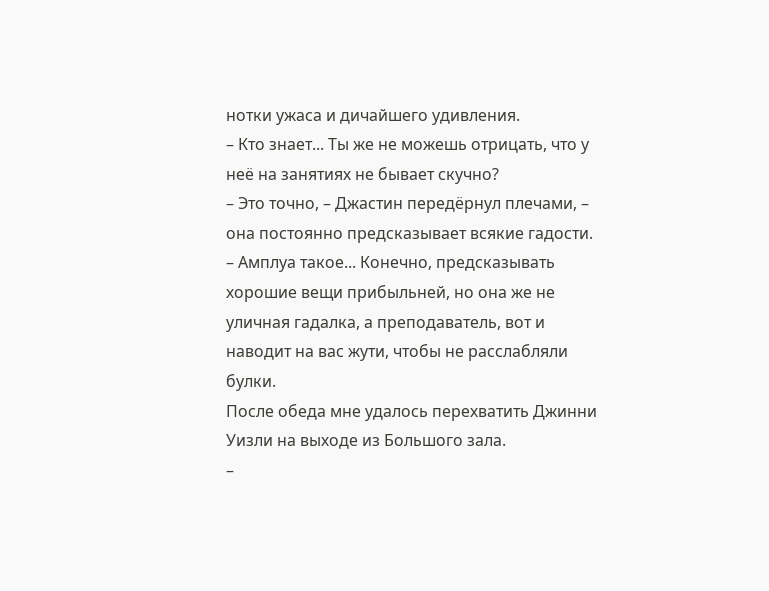нотки ужаса и дичайшего удивления.
– Кто знает... Ты же не можешь отрицать, что у неё на занятиях не бывает скучно?
– Это точно, – Джастин передёрнул плечами, – она постоянно предсказывает всякие гадости.
– Амплуа такое... Конечно, предсказывать хорошие вещи прибыльней, но она же не уличная гадалка, а преподаватель, вот и наводит на вас жути, чтобы не расслабляли булки.
После обеда мне удалось перехватить Джинни Уизли на выходе из Большого зала.
–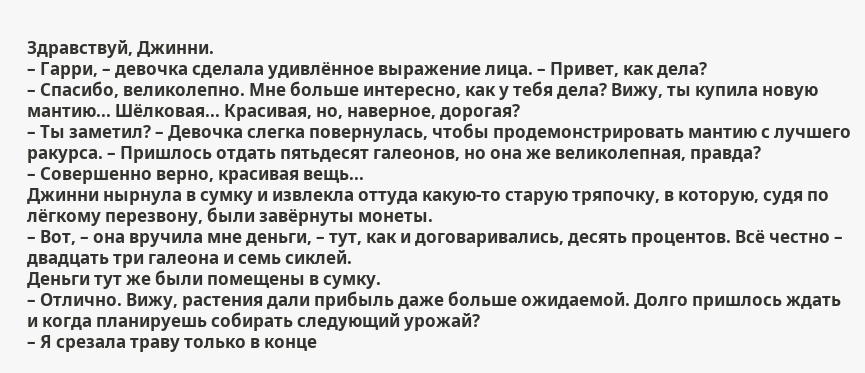Здравствуй, Джинни.
– Гарри, – девочка сделала удивлённое выражение лица. – Привет, как дела?
– Спасибо, великолепно. Мне больше интересно, как у тебя дела? Вижу, ты купила новую мантию... Шёлковая... Красивая, но, наверное, дорогая?
– Ты заметил? – Девочка слегка повернулась, чтобы продемонстрировать мантию с лучшего ракурса. – Пришлось отдать пятьдесят галеонов, но она же великолепная, правда?
– Совершенно верно, красивая вещь...
Джинни нырнула в сумку и извлекла оттуда какую-то старую тряпочку, в которую, судя по лёгкому перезвону, были завёрнуты монеты.
– Вот, – она вручила мне деньги, – тут, как и договаривались, десять процентов. Всё честно – двадцать три галеона и семь сиклей.
Деньги тут же были помещены в сумку.
– Отлично. Вижу, растения дали прибыль даже больше ожидаемой. Долго пришлось ждать и когда планируешь собирать следующий урожай?
– Я срезала траву только в конце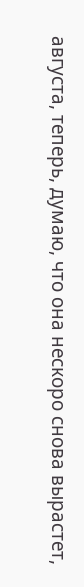августа, теперь, думаю, что она нескоро снова вырастет,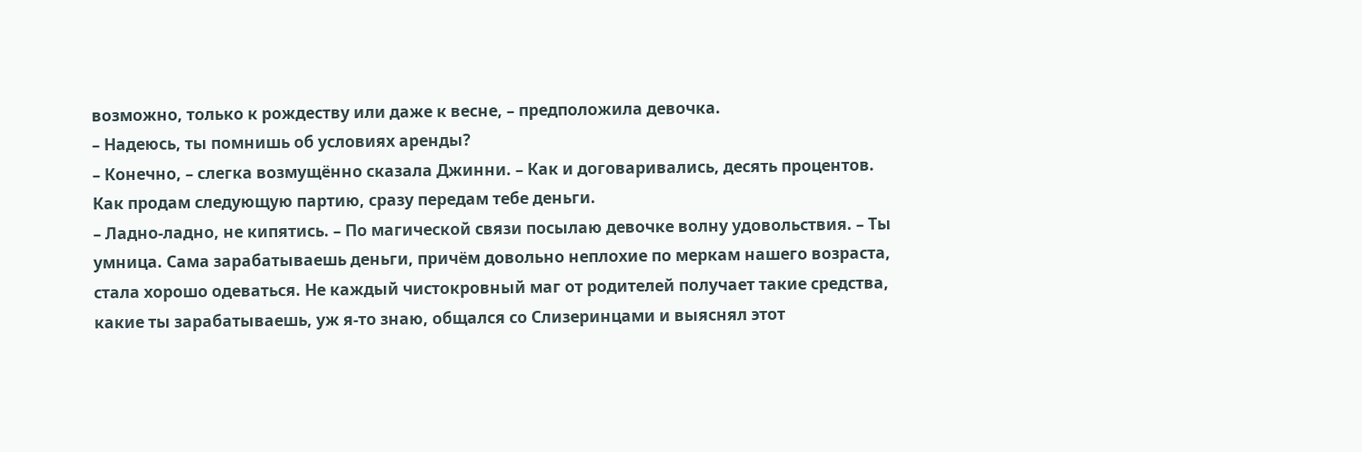возможно, только к рождеству или даже к весне, – предположила девочка.
– Надеюсь, ты помнишь об условиях аренды?
– Конечно, – слегка возмущённо сказала Джинни. – Как и договаривались, десять процентов. Как продам следующую партию, сразу передам тебе деньги.
– Ладно-ладно, не кипятись. – По магической связи посылаю девочке волну удовольствия. – Ты умница. Сама зарабатываешь деньги, причём довольно неплохие по меркам нашего возраста, стала хорошо одеваться. Не каждый чистокровный маг от родителей получает такие средства, какие ты зарабатываешь, уж я-то знаю, общался со Слизеринцами и выяснял этот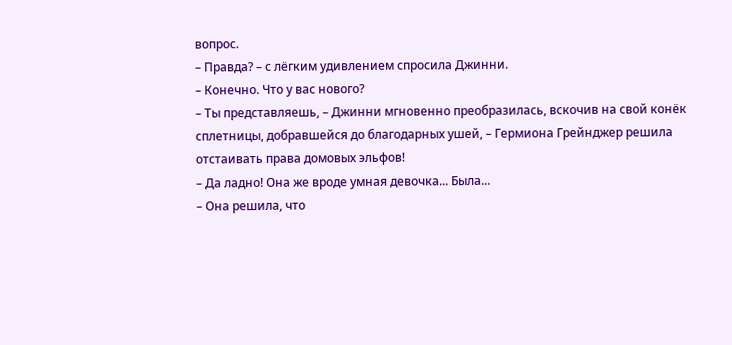вопрос.
– Правда? – с лёгким удивлением спросила Джинни.
– Конечно. Что у вас нового?
– Ты представляешь, – Джинни мгновенно преобразилась, вскочив на свой конёк сплетницы, добравшейся до благодарных ушей, – Гермиона Грейнджер решила отстаивать права домовых эльфов!
– Да ладно! Она же вроде умная девочка... Была...
– Она решила, что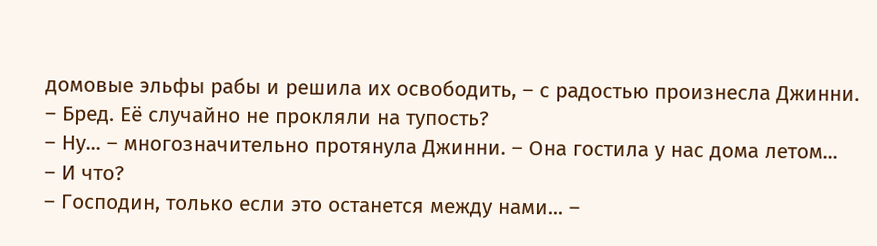домовые эльфы рабы и решила их освободить, – с радостью произнесла Джинни.
– Бред. Её случайно не прокляли на тупость?
– Ну... – многозначительно протянула Джинни. – Она гостила у нас дома летом...
– И что?
– Господин, только если это останется между нами... –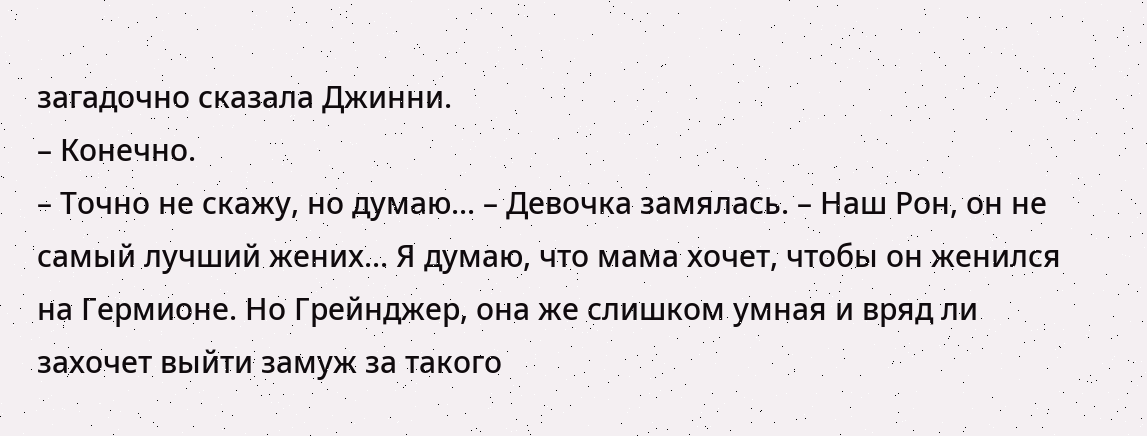загадочно сказала Джинни.
– Конечно.
– Точно не скажу, но думаю... – Девочка замялась. – Наш Рон, он не самый лучший жених... Я думаю, что мама хочет, чтобы он женился на Гермионе. Но Грейнджер, она же слишком умная и вряд ли захочет выйти замуж за такого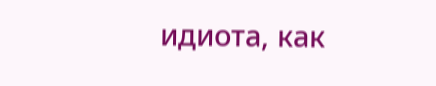идиота, как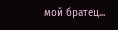мой братец...